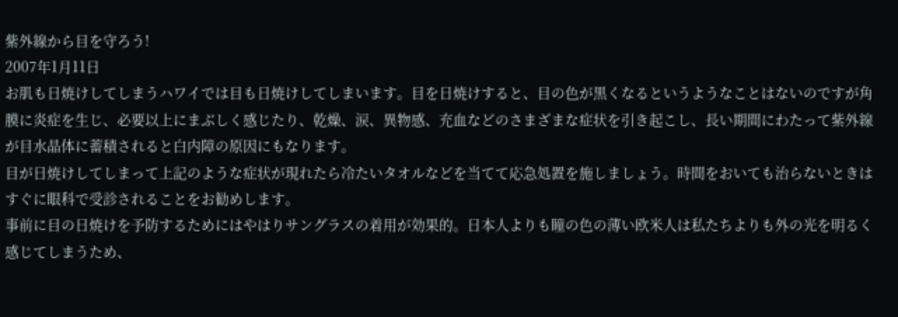紫外線から目を守ろう!
2007年1月11日
お肌も日焼けしてしまうハワイでは目も日焼けしてしまいます。目を日焼けすると、目の色が黒くなるというようなことはないのですが角膜に炎症を生じ、必要以上にまぶしく感じたり、乾燥、涙、異物感、充血などのさまざまな症状を引き起こし、長い期間にわたって紫外線が目水晶体に蓄積されると白内障の原因にもなります。
目が日焼けしてしまって上記のような症状が現れたら冷たいタオルなどを当てて応急処置を施しましょう。時間をおいても治らないときはすぐに眼科で受診されることをお勧めします。
事前に目の日焼けを予防するためにはやはりサングラスの着用が効果的。日本人よりも瞳の色の薄い欧米人は私たちよりも外の光を明るく感じてしまうため、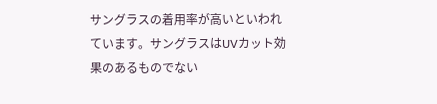サングラスの着用率が高いといわれています。サングラスはUVカット効果のあるものでない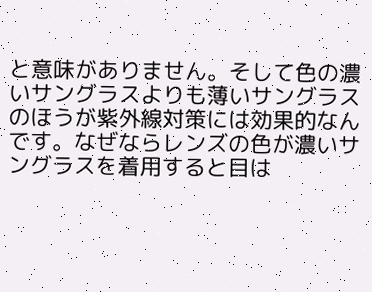と意味がありません。そして色の濃いサングラスよりも薄いサングラスのほうが紫外線対策には効果的なんです。なぜならレンズの色が濃いサングラスを着用すると目は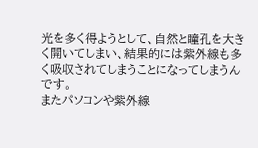光を多く得ようとして、自然と瞳孔を大きく開いてしまい、結果的には紫外線も多く吸収されてしまうことになってしまうんです。
またパソコンや紫外線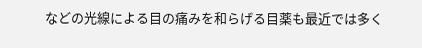などの光線による目の痛みを和らげる目薬も最近では多く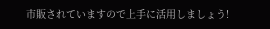市販されていますので上手に活用しましょう!